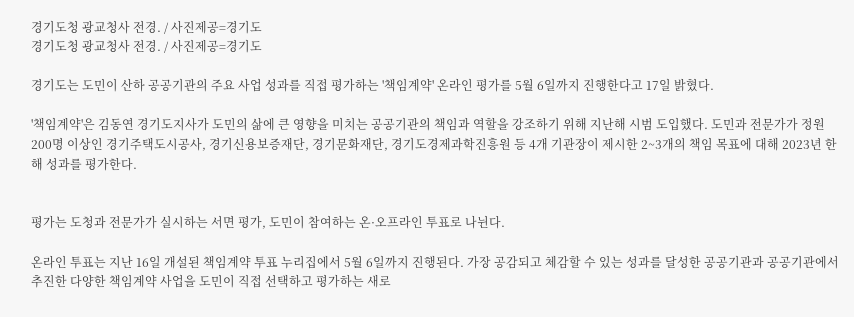경기도청 광교청사 전경. / 사진제공=경기도
경기도청 광교청사 전경. / 사진제공=경기도

경기도는 도민이 산하 공공기관의 주요 사업 성과를 직접 평가하는 '책임계약' 온라인 평가를 5월 6일까지 진행한다고 17일 밝혔다.

'책임계약'은 김동연 경기도지사가 도민의 삶에 큰 영향을 미치는 공공기관의 책임과 역할을 강조하기 위해 지난해 시범 도입했다. 도민과 전문가가 정원 200명 이상인 경기주택도시공사, 경기신용보증재단, 경기문화재단, 경기도경제과학진흥원 등 4개 기관장이 제시한 2~3개의 책임 목표에 대해 2023년 한해 성과를 평가한다.


평가는 도청과 전문가가 실시하는 서면 평가, 도민이 참여하는 온·오프라인 투표로 나뉜다.

온라인 투표는 지난 16일 개설된 책임계약 투표 누리집에서 5월 6일까지 진행된다. 가장 공감되고 체감할 수 있는 성과를 달성한 공공기관과 공공기관에서 추진한 다양한 책임계약 사업을 도민이 직접 선택하고 평가하는 새로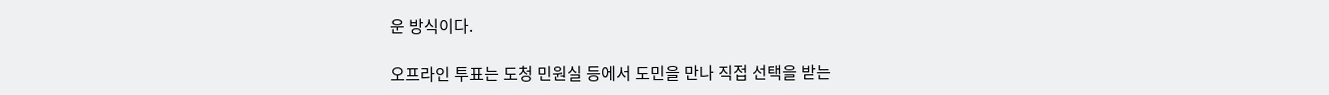운 방식이다.

오프라인 투표는 도청 민원실 등에서 도민을 만나 직접 선택을 받는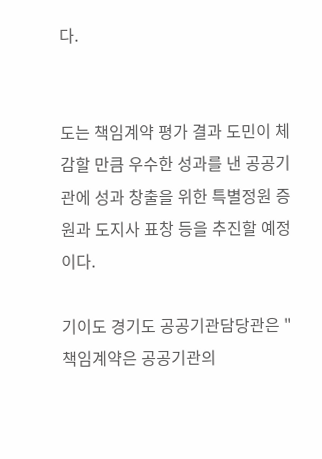다.


도는 책임계약 평가 결과 도민이 체감할 만큼 우수한 성과를 낸 공공기관에 성과 창출을 위한 특별정원 증원과 도지사 표창 등을 추진할 예정이다.

기이도 경기도 공공기관담당관은 "책임계약은 공공기관의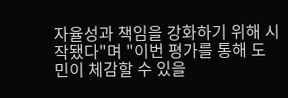자율성과 책임을 강화하기 위해 시작됐다"며 "이번 평가를 통해 도민이 체감할 수 있을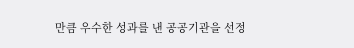만큼 우수한 성과를 낸 공공기관을 선정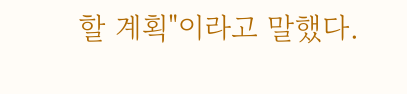할 계획"이라고 말했다.